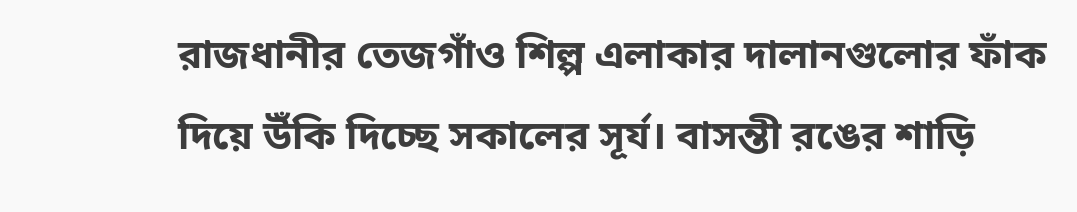রাজধানীর তেজগাঁও শিল্প এলাকার দালানগুলোর ফাঁক দিয়ে উঁকি দিচ্ছে সকালের সূর্য। বাসন্তী রঙের শাড়ি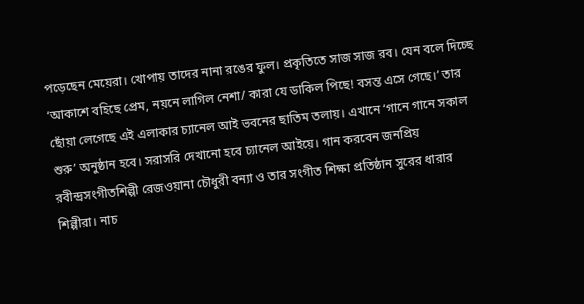পড়েছেন মেয়েরা। খোপায় তাদের নানা রঙের ফুল। প্রকৃতিতে সাজ সাজ রব। যেন বলে দিচ্ছে ‘আকাশে বহিছে প্রেম, নয়নে লাগিল নেশা/ কারা যে ডাকিল পিছে! বসন্ত এসে গেছে।’ তার ছোঁয়া লেগেছে এই এলাকার চ্যানেল আই ভবনের ছাতিম তলায়। এখানে ‘গানে গানে সকাল শুরু’ অনুষ্ঠান হবে। সরাসরি দেখানো হবে চ্যানেল আইয়ে। গান করবেন জনপ্রিয় রবীন্দ্রসংগীতশিল্পী রেজওয়ানা চৌধুরী বন্যা ও তার সংগীত শিক্ষা প্রতিষ্ঠান সুরের ধারার শিল্পীরা। নাচ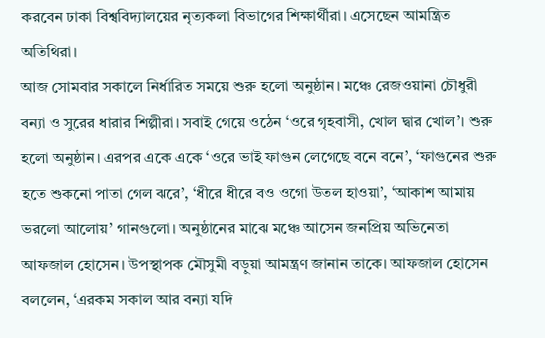করবেন ঢাকা বিশ্ববিদ্যালয়ের নৃত্যকলা বিভাগের শিক্ষার্থীরা। এসেছেন আমন্ত্রিত অতিথিরা।
আজ সোমবার সকালে নির্ধারিত সময়ে শুরু হলো অনুষ্ঠান। মঞ্চে রেজওয়ানা চৌধুরী বন্যা ও সুরের ধারার শিল্পীরা। সবাই গেয়ে ওঠেন ‘ওরে গৃহবাসী, খোল দ্বার খোল’। শুরু হলো অনুষ্ঠান। এরপর একে একে ‘ওরে ভাই ফাগুন লেগেছে বনে বনে’, ‘ফাগুনের শুরু হতে শুকনো পাতা গেল ঝরে’, ‘ধীরে ধীরে বও ওগো উতল হাওয়া’, ‘আকাশ আমায় ভরলো আলোয়’ গানগুলো। অনুষ্ঠানের মাঝে মঞ্চে আসেন জনপ্রিয় অভিনেতা আফজাল হোসেন। উপস্থাপক মৌসুমী বড়ুয়া আমন্ত্রণ জানান তাকে। আফজাল হোসেন বললেন, ‘এরকম সকাল আর বন্যা যদি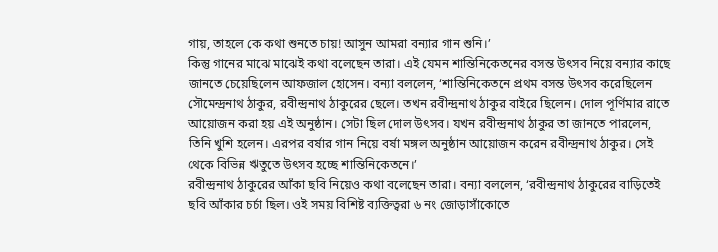গায়, তাহলে কে কথা শুনতে চায়! আসুন আমরা বন্যার গান শুনি।’
কিন্তু গানের মাঝে মাঝেই কথা বলেছেন তারা। এই যেমন শান্তিনিকেতনের বসন্ত উৎসব নিয়ে বন্যার কাছে জানতে চেয়েছিলেন আফজাল হোসেন। বন্যা বললেন, ‘শান্তিনিকেতনে প্রথম বসন্ত উৎসব করেছিলেন সৌমেন্দ্রনাথ ঠাকুর, রবীন্দ্রনাথ ঠাকুরের ছেলে। তখন রবীন্দ্রনাথ ঠাকুর বাইরে ছিলেন। দোল পূর্ণিমার রাতে আয়োজন করা হয় এই অনুষ্ঠান। সেটা ছিল দোল উৎসব। যখন রবীন্দ্রনাথ ঠাকুর তা জানতে পারলেন, তিনি খুশি হলেন। এরপর বর্ষার গান নিয়ে বর্ষা মঙ্গল অনুষ্ঠান আয়োজন করেন রবীন্দ্রনাথ ঠাকুর। সেই থেকে বিভিন্ন ঋতুতে উৎসব হচ্ছে শান্তিনিকেতনে।’
রবীন্দ্রনাথ ঠাকুরের আঁকা ছবি নিয়েও কথা বলেছেন তারা। বন্যা বললেন, ‘রবীন্দ্রনাথ ঠাকুরের বাড়িতেই ছবি আঁকার চর্চা ছিল। ওই সময় বিশিষ্ট ব্যক্তিত্বরা ৬ নং জোড়াসাঁকোতে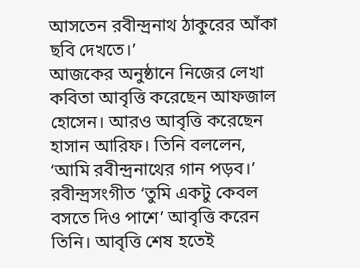আসতেন রবীন্দ্রনাথ ঠাকুরের আঁকা ছবি দেখতে।’
আজকের অনুষ্ঠানে নিজের লেখা কবিতা আবৃত্তি করেছেন আফজাল হোসেন। আরও আবৃত্তি করেছেন হাসান আরিফ। তিনি বললেন, ‘আমি রবীন্দ্রনাথের গান পড়ব।’ রবীন্দ্রসংগীত ‘তুমি একটু কেবল বসতে দিও পাশে’ আবৃত্তি করেন তিনি। আবৃত্তি শেষ হতেই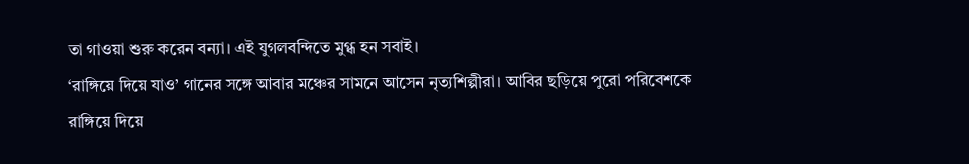তা গাওয়া শুরু করেন বন্যা। এই যুগলবন্দিতে মুগ্ধ হন সবাই।
‘রাঙ্গিয়ে দিয়ে যাও’ গানের সঙ্গে আবার মঞ্চের সামনে আসেন নৃত্যশিল্পীরা। আবির ছড়িয়ে পুরো পরিবেশকে রাঙ্গিয়ে দিয়ে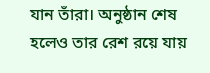যান তাঁরা। অনুষ্ঠান শেষ হলেও তার রেশ রয়ে যায়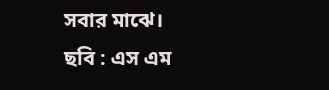সবার মাঝে।
ছবি : এস এম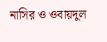নাসির ও ওবায়দুল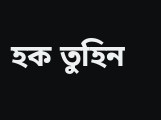হক তুহিন